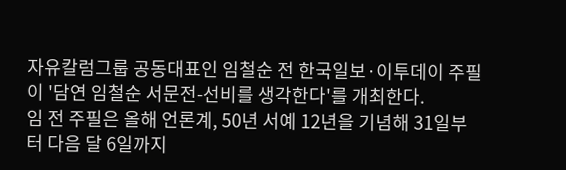자유칼럼그룹 공동대표인 임철순 전 한국일보·이투데이 주필이 '담연 임철순 서문전-선비를 생각한다'를 개최한다.
임 전 주필은 올해 언론계, 50년 서예 12년을 기념해 31일부터 다음 달 6일까지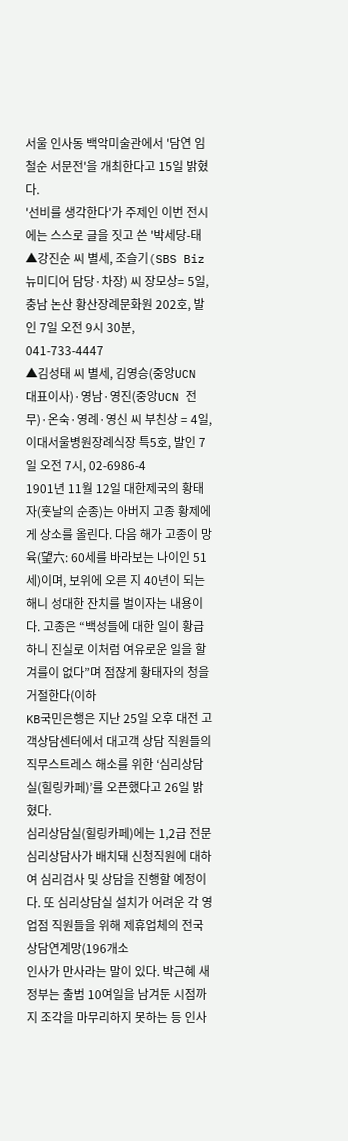서울 인사동 백악미술관에서 '담연 임철순 서문전'을 개최한다고 15일 밝혔다.
'선비를 생각한다'가 주제인 이번 전시에는 스스로 글을 짓고 쓴 '박세당-태
▲강진순 씨 별세, 조슬기(SBS Biz 뉴미디어 담당·차장) 씨 장모상= 5일, 충남 논산 황산장례문화원 202호, 발인 7일 오전 9시 30분, 041-733-4447
▲김성태 씨 별세, 김영승(중앙UCN 대표이사)·영남·영진(중앙UCN 전무)·온숙·영례·영신 씨 부친상 = 4일, 이대서울병원장례식장 특5호, 발인 7일 오전 7시, 02-6986-4
1901년 11월 12일 대한제국의 황태자(훗날의 순종)는 아버지 고종 황제에게 상소를 올린다. 다음 해가 고종이 망육(望六: 60세를 바라보는 나이인 51세)이며, 보위에 오른 지 40년이 되는 해니 성대한 잔치를 벌이자는 내용이다. 고종은 “백성들에 대한 일이 황급하니 진실로 이처럼 여유로운 일을 할 겨를이 없다”며 점잖게 황태자의 청을 거절한다(이하
KB국민은행은 지난 25일 오후 대전 고객상담센터에서 대고객 상담 직원들의 직무스트레스 해소를 위한 ‘심리상담실(힐링카페)’를 오픈했다고 26일 밝혔다.
심리상담실(힐링카페)에는 1,2급 전문 심리상담사가 배치돼 신청직원에 대하여 심리검사 및 상담을 진행할 예정이다. 또 심리상담실 설치가 어려운 각 영업점 직원들을 위해 제휴업체의 전국상담연계망(196개소
인사가 만사라는 말이 있다. 박근혜 새정부는 출범 10여일을 남겨둔 시점까지 조각을 마무리하지 못하는 등 인사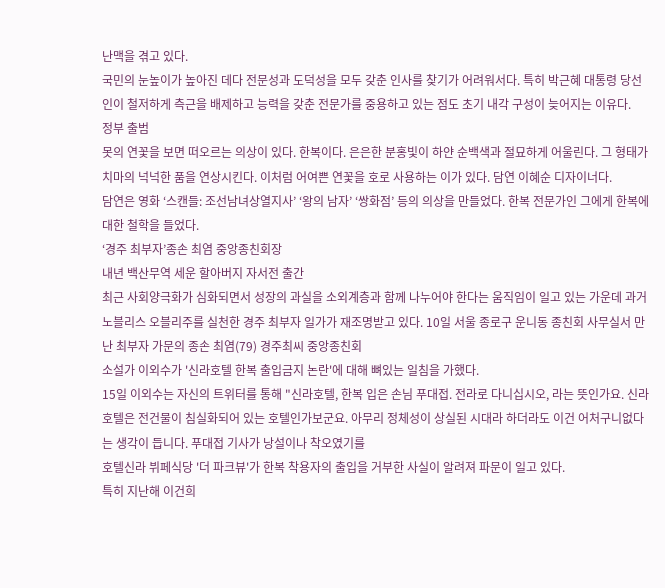난맥을 겪고 있다.
국민의 눈높이가 높아진 데다 전문성과 도덕성을 모두 갖춘 인사를 찾기가 어려워서다. 특히 박근혜 대통령 당선인이 철저하게 측근을 배제하고 능력을 갖춘 전문가를 중용하고 있는 점도 초기 내각 구성이 늦어지는 이유다.
정부 출범
못의 연꽃을 보면 떠오르는 의상이 있다. 한복이다. 은은한 분홍빛이 하얀 순백색과 절묘하게 어울린다. 그 형태가 치마의 넉넉한 품을 연상시킨다. 이처럼 어여쁜 연꽃을 호로 사용하는 이가 있다. 담연 이혜순 디자이너다.
담연은 영화 ‘스캔들: 조선남녀상열지사’ ‘왕의 남자’ ‘쌍화점’ 등의 의상을 만들었다. 한복 전문가인 그에게 한복에 대한 철학을 들었다.
‘경주 최부자’종손 최염 중앙종친회장
내년 백산무역 세운 할아버지 자서전 출간
최근 사회양극화가 심화되면서 성장의 과실을 소외계층과 함께 나누어야 한다는 움직임이 일고 있는 가운데 과거 노블리스 오블리주를 실천한 경주 최부자 일가가 재조명받고 있다. 10일 서울 종로구 운니동 종친회 사무실서 만난 최부자 가문의 종손 최염(79) 경주최씨 중앙종친회
소설가 이외수가 '신라호텔 한복 출입금지 논란'에 대해 뼈있는 일침을 가했다.
15일 이외수는 자신의 트위터를 통해 "신라호텔, 한복 입은 손님 푸대접. 전라로 다니십시오, 라는 뜻인가요. 신라호텔은 전건물이 침실화되어 있는 호텔인가보군요. 아무리 정체성이 상실된 시대라 하더라도 이건 어처구니없다는 생각이 듭니다. 푸대접 기사가 낭설이나 착오였기를
호텔신라 뷔페식당 '더 파크뷰'가 한복 착용자의 출입을 거부한 사실이 알려져 파문이 일고 있다.
특히 지난해 이건희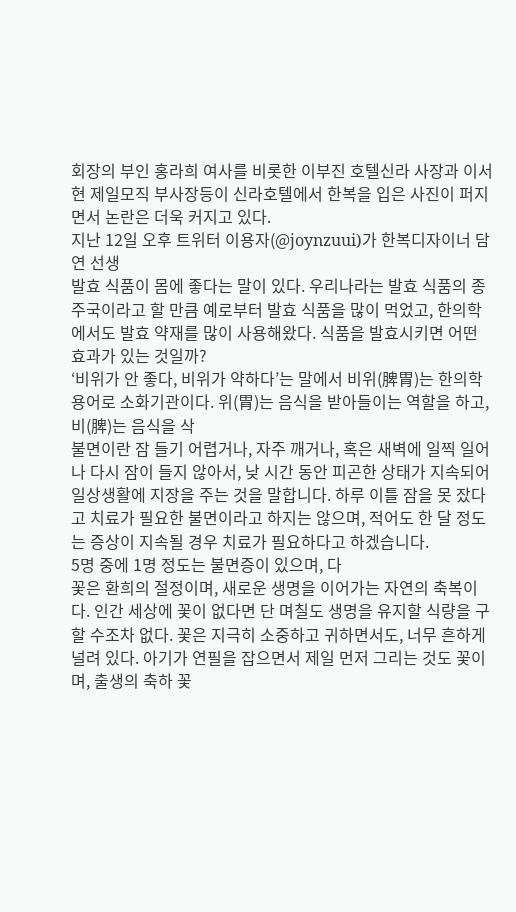회장의 부인 홍라희 여사를 비롯한 이부진 호텔신라 사장과 이서현 제일모직 부사장등이 신라호텔에서 한복을 입은 사진이 퍼지면서 논란은 더욱 커지고 있다.
지난 12일 오후 트위터 이용자(@joynzuui)가 한복디자이너 담연 선생
발효 식품이 몸에 좋다는 말이 있다. 우리나라는 발효 식품의 종주국이라고 할 만큼 예로부터 발효 식품을 많이 먹었고, 한의학에서도 발효 약재를 많이 사용해왔다. 식품을 발효시키면 어떤 효과가 있는 것일까?
‘비위가 안 좋다, 비위가 약하다’는 말에서 비위(脾胃)는 한의학 용어로 소화기관이다. 위(胃)는 음식을 받아들이는 역할을 하고, 비(脾)는 음식을 삭
불면이란 잠 들기 어렵거나, 자주 깨거나, 혹은 새벽에 일찍 일어나 다시 잠이 들지 않아서, 낮 시간 동안 피곤한 상태가 지속되어 일상생활에 지장을 주는 것을 말합니다. 하루 이틀 잠을 못 잤다고 치료가 필요한 불면이라고 하지는 않으며, 적어도 한 달 정도는 증상이 지속될 경우 치료가 필요하다고 하겠습니다.
5명 중에 1명 정도는 불면증이 있으며, 다
꽃은 환희의 절정이며, 새로운 생명을 이어가는 자연의 축복이다. 인간 세상에 꽃이 없다면 단 며칠도 생명을 유지할 식량을 구할 수조차 없다. 꽃은 지극히 소중하고 귀하면서도, 너무 흔하게 널려 있다. 아기가 연필을 잡으면서 제일 먼저 그리는 것도 꽃이며, 출생의 축하 꽃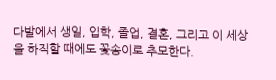다발에서 생일, 입학, 졸업, 결혼, 그리고 이 세상을 하직할 때에도 꽃송이로 추모한다.